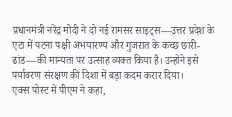प्रधानमंत्री नरेंद्र मोदी ने दो नई रामसर साइट्स—उत्तर प्रदेश के एटा में पटना पक्षी अभयारण्य और गुजरात के कच्छ छारी-ढांड—की मान्यता पर उत्साह व्यक्त किया है। उन्होंने इसे पर्यावरण संरक्षण की दिशा में बड़ा कदम करार दिया।
एक्स पोस्ट में पीएम ने कहा,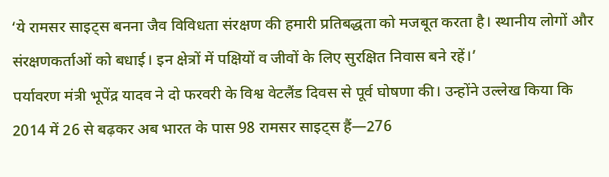‘ये रामसर साइट्स बनना जैव विविधता संरक्षण की हमारी प्रतिबद्धता को मजबूत करता है। स्थानीय लोगों और संरक्षणकर्ताओं को बधाई। इन क्षेत्रों में पक्षियों व जीवों के लिए सुरक्षित निवास बने रहें।’
पर्यावरण मंत्री भूपेंद्र यादव ने दो फरवरी के विश्व वेटलैंड दिवस से पूर्व घोषणा की। उन्होंने उल्लेख किया कि 2014 में 26 से बढ़कर अब भारत के पास 98 रामसर साइट्स हैं—276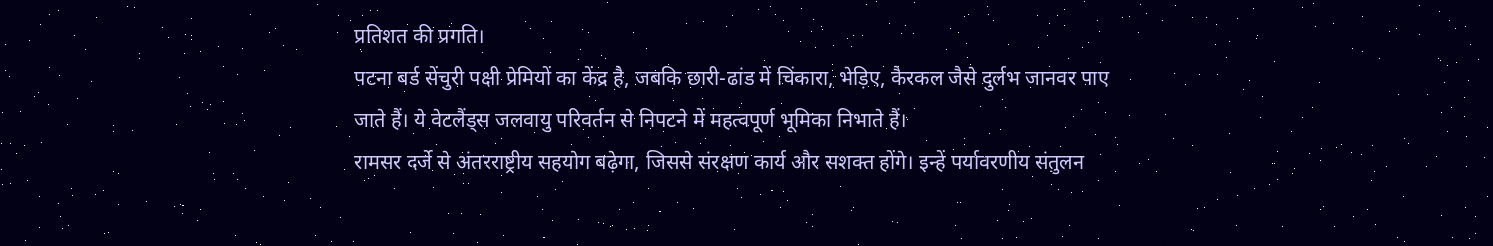प्रतिशत की प्रगति।
पटना बर्ड सेंचुरी पक्षी प्रेमियों का केंद्र है, जबकि छारी-ढांड में चिंकारा, भेड़िए, कैरकल जैसे दुर्लभ जानवर पाए जाते हैं। ये वेटलैंड्स जलवायु परिवर्तन से निपटने में महत्वपूर्ण भूमिका निभाते हैं।
रामसर दर्जे से अंतरराष्ट्रीय सहयोग बढ़ेगा, जिससे संरक्षण कार्य और सशक्त होंगे। इन्हें पर्यावरणीय संतुलन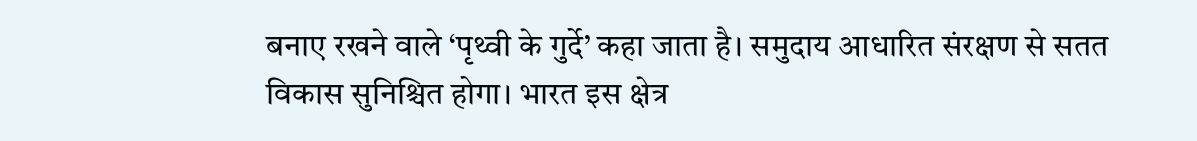बनाए रखने वाले ‘पृथ्वी के गुर्दे’ कहा जाता है। समुदाय आधारित संरक्षण से सतत विकास सुनिश्चित होगा। भारत इस क्षेत्र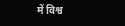में विश्व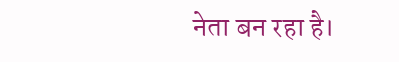नेता बन रहा है।